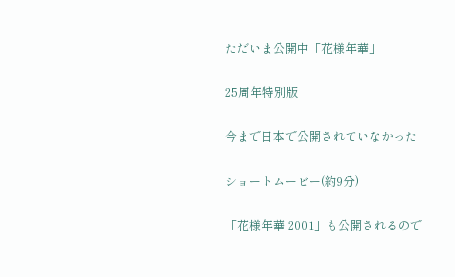ただいま公開中「花様年華」

25周年特別版

今まで日本で公開されていなかった

ショートムービー(約9分)

「花様年華 2001」も公開されるので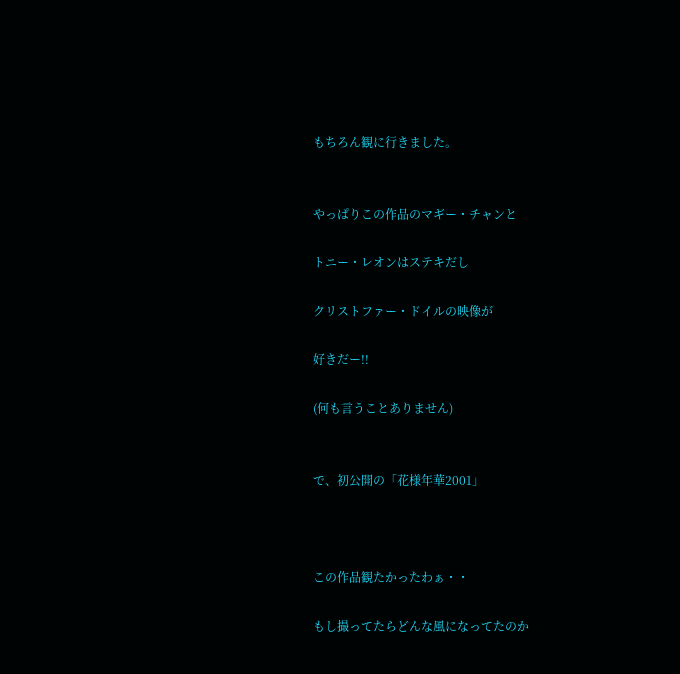もちろん観に行きました。


やっぱりこの作品のマギー・チャンと

トニー・レオンはステキだし

クリストファー・ドイルの映像が

好きだー!!

(何も言うことありません)


で、初公開の「花様年華2001」



この作品観たかったわぁ・・

もし撮ってたらどんな風になってたのか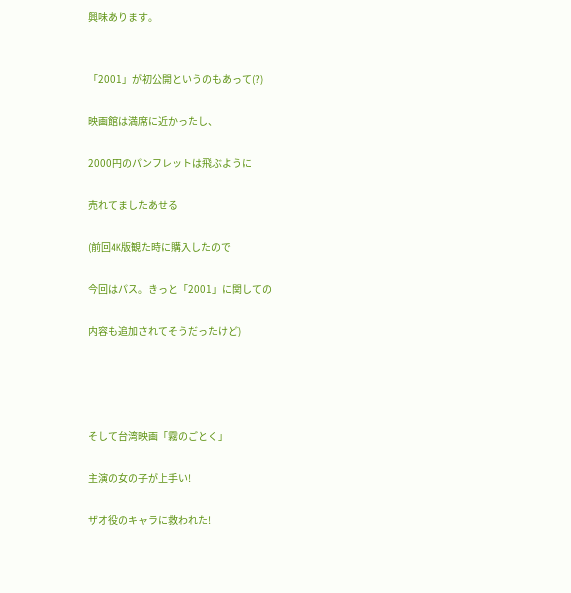興味あります。


「2001」が初公開というのもあって(?)

映画館は満席に近かったし、

2000円のパンフレットは飛ぶように

売れてましたあせる

(前回4K版観た時に購入したので

今回はパス。きっと「2001」に関しての

内容も追加されてそうだったけど)




そして台湾映画「霧のごとく」

主演の女の子が上手い!

ザオ役のキャラに救われた!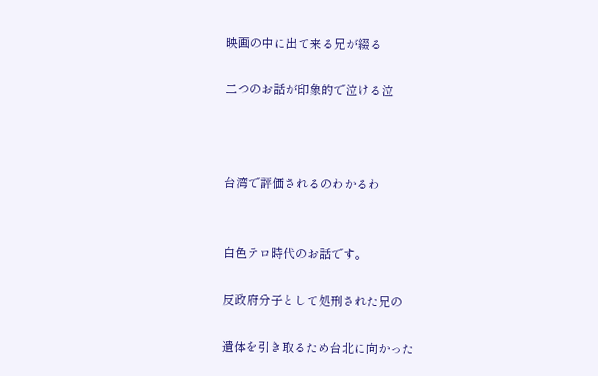映画の中に出て来る兄が綴る

二つのお話が印象的で泣ける泣



台湾で評価されるのわかるわ


白色テロ時代のお話です。

反政府分子として処刑された兄の

遺体を引き取るため台北に向かった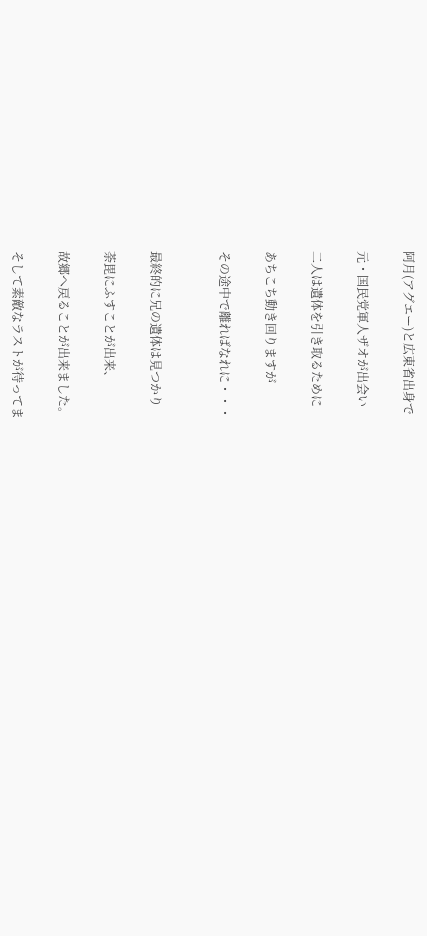阿月(アグエー)と広東省出身で

元・国民党軍人ザオが出会い

二人は遺体を引き取るために

あちこち動き回りますが

その途中で離ればなれに・・・


最終的に兄の遺体は見つかり

荼毘にふすことが出来、

故郷へ戻ることが出来ました。

そして素敵なラストが待ってま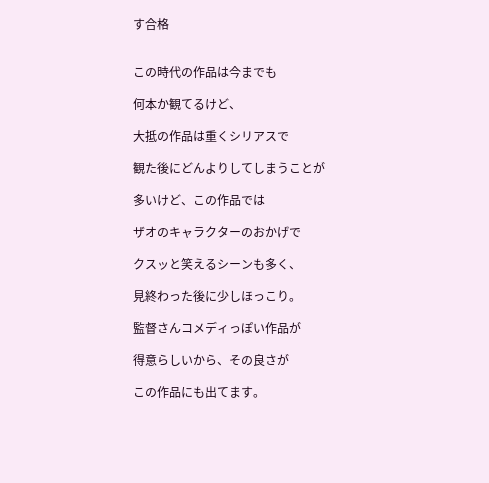す合格


この時代の作品は今までも

何本か観てるけど、

大抵の作品は重くシリアスで

観た後にどんよりしてしまうことが

多いけど、この作品では

ザオのキャラクターのおかげで

クスッと笑えるシーンも多く、

見終わった後に少しほっこり。

監督さんコメディっぽい作品が

得意らしいから、その良さが

この作品にも出てます。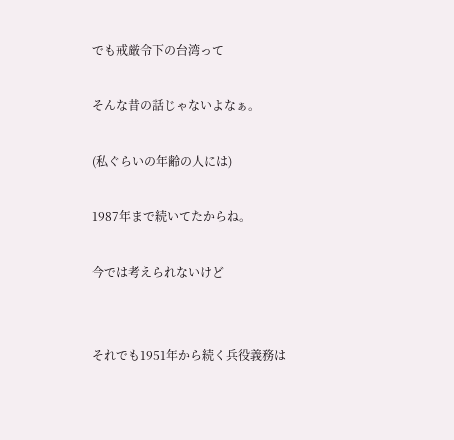でも戒厳令下の台湾って

そんな昔の話じゃないよなぁ。

(私ぐらいの年齢の人には)

1987年まで続いてたからね。

今では考えられないけど


それでも1951年から続く兵役義務は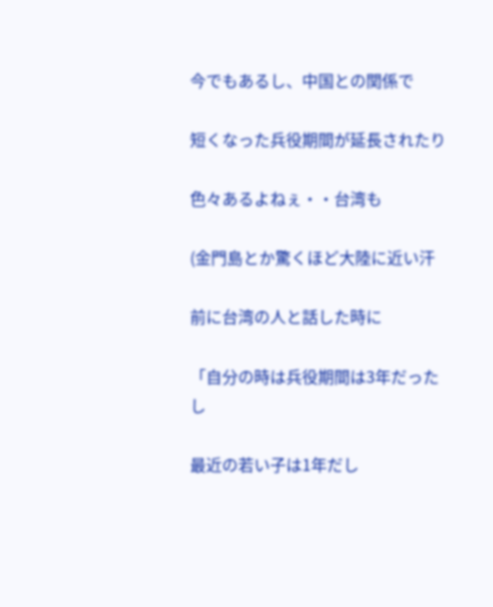今でもあるし、中国との関係で

短くなった兵役期間が延長されたり

色々あるよねぇ・・台湾も

(金門島とか驚くほど大陸に近い汗

前に台湾の人と話した時に

「自分の時は兵役期間は3年だったし

最近の若い子は1年だし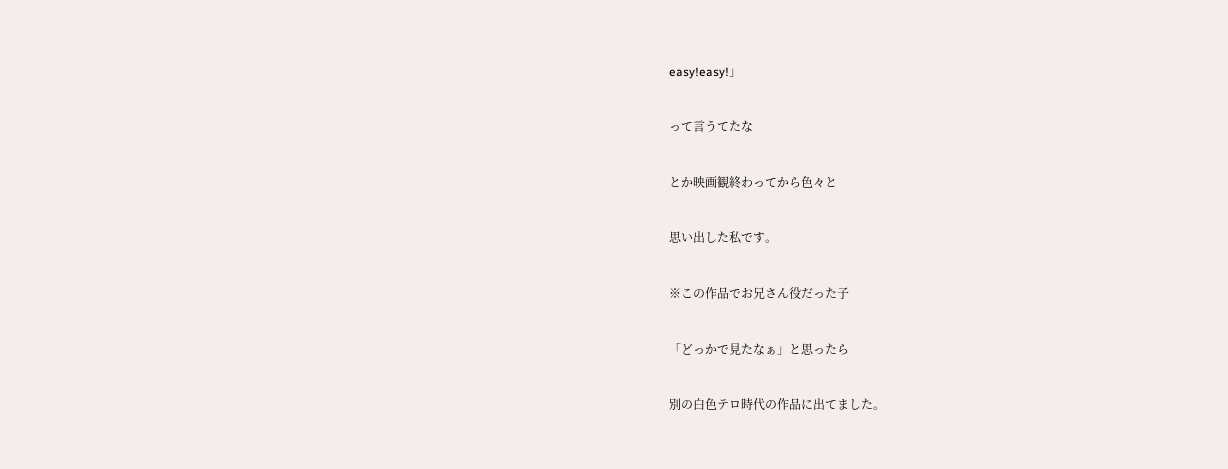easy!easy!」

って言うてたな

とか映画観終わってから色々と

思い出した私です。

※この作品でお兄さん役だった子

「どっかで見たなぁ」と思ったら

別の白色テロ時代の作品に出てました。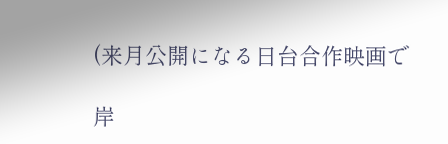(来月公開になる日台合作映画で

岸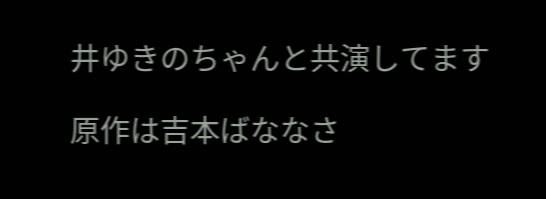井ゆきのちゃんと共演してます

原作は吉本ばななさ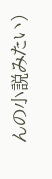んの小説みたい)